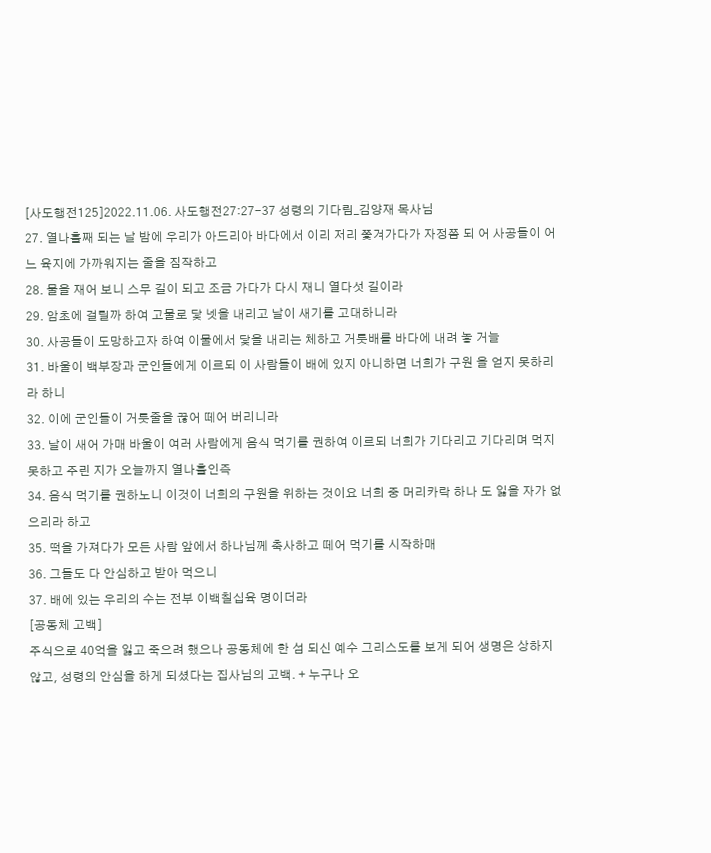[사도행전125]2022.11.06. 사도행전27:27-37 성령의 기다림_김양재 목사님
27. 열나흘째 되는 날 밤에 우리가 아드리아 바다에서 이리 저리 쫓겨가다가 자정쯤 되 어 사공들이 어느 육지에 가까워지는 줄을 짐작하고
28. 물을 재어 보니 스무 길이 되고 조금 가다가 다시 재니 열다섯 길이라
29. 암초에 걸릴까 하여 고물로 닻 넷을 내리고 날이 새기를 고대하니라
30. 사공들이 도망하고자 하여 이물에서 닻을 내리는 체하고 거룻배를 바다에 내려 놓 거늘
31. 바울이 백부장과 군인들에게 이르되 이 사람들이 배에 있지 아니하면 너희가 구원 을 얻지 못하리라 하니
32. 이에 군인들이 거룻줄을 끊어 떼어 버리니라
33. 날이 새어 가매 바울이 여러 사람에게 음식 먹기를 권하여 이르되 너희가 기다리고 기다리며 먹지 못하고 주린 지가 오늘까지 열나흘인즉
34. 음식 먹기를 권하노니 이것이 너희의 구원을 위하는 것이요 너희 중 머리카락 하나 도 잃을 자가 없으리라 하고
35. 떡을 가져다가 모든 사람 앞에서 하나님께 축사하고 떼어 먹기를 시작하매
36. 그들도 다 안심하고 받아 먹으니
37. 배에 있는 우리의 수는 전부 이백칠십육 명이더라
[공동체 고백]
주식으로 40억을 잃고 죽으려 했으나 공동체에 한 섬 되신 예수 그리스도를 보게 되어 생명은 상하지 않고, 성령의 안심을 하게 되셨다는 집사님의 고백. + 누구나 오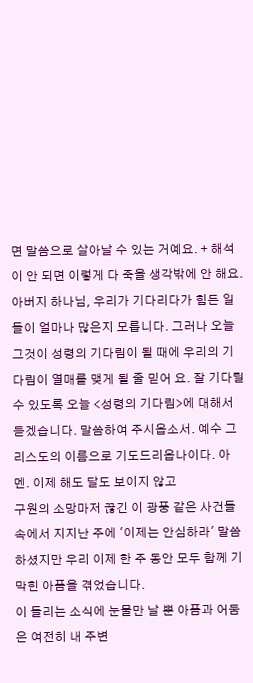면 말씀으로 살아날 수 있는 거예요. + 해석이 안 되면 이렇게 다 죽을 생각밖에 안 해요. 아버지 하나님, 우리가 기다리다가 힘든 일들이 얼마나 많은지 모릅니다. 그러나 오늘 그것이 성령의 기다림이 될 때에 우리의 기다림이 열매를 맺게 될 줄 믿어 요. 잘 기다릴 수 있도록 오늘 <성령의 기다림>에 대해서 듣겠습니다. 말씀하여 주시옵소서. 예수 그리스도의 이름으로 기도드리옵나이다. 아멘. 이제 해도 달도 보이지 않고
구원의 소망마저 끊긴 이 광풍 같은 사건들 속에서 지지난 주에 '이제는 안심하라' 말씀하셨지만 우리 이제 한 주 동안 모두 함께 기 막힌 아픔을 겪었습니다.
이 들리는 소식에 눈물만 날 뿐 아픔과 어둠은 여전히 내 주변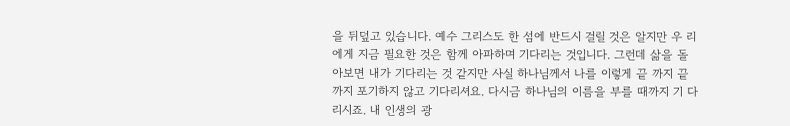을 뒤덮고 있습니다. 예수 그리스도 한 섬에 반드시 걸릴 것은 알지만 우 리에게 지금 필요한 것은 함께 아파하며 기다리는 것입니다. 그런데 삶을 돌아보면 내가 기다리는 것 같지만 사실 하나님께서 나를 이렇게 끝 까지 끝까지 포기하지 않고 기다리셔요. 다시금 하나님의 이름을 부를 때까지 기 다리시죠. 내 인생의 광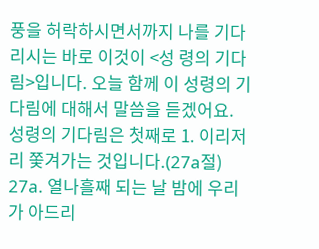풍을 허락하시면서까지 나를 기다리시는 바로 이것이 <성 령의 기다림>입니다. 오늘 함께 이 성령의 기다림에 대해서 말씀을 듣겠어요. 성령의 기다림은 첫째로 1. 이리저리 쫓겨가는 것입니다.(27a절) 27a. 열나흘째 되는 날 밤에 우리가 아드리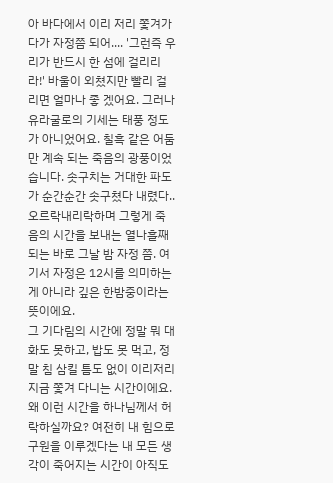아 바다에서 이리 저리 쫓겨가다가 자정쯤 되어.... '그런즉 우리가 반드시 한 섬에 걸리리라!' 바울이 외쳤지만 빨리 걸리면 얼마나 좋 겠어요. 그러나 유라굴로의 기세는 태풍 정도가 아니었어요. 칠흑 같은 어둠만 계속 되는 죽음의 광풍이었습니다. 솟구치는 거대한 파도가 순간순간 솟구쳤다 내렸다..
오르락내리락하며 그렇게 죽음의 시간을 보내는 열나흘째 되는 바로 그날 밤 자정 쯤. 여기서 자정은 12시를 의미하는 게 아니라 깊은 한밤중이라는 뜻이에요.
그 기다림의 시간에 정말 뭐 대화도 못하고, 밥도 못 먹고, 정말 침 삼킬 틈도 없이 이리저리 지금 쫓겨 다니는 시간이에요. 왜 이런 시간을 하나님께서 허락하실까요? 여전히 내 힘으로 구원을 이루겠다는 내 모든 생각이 죽어지는 시간이 아직도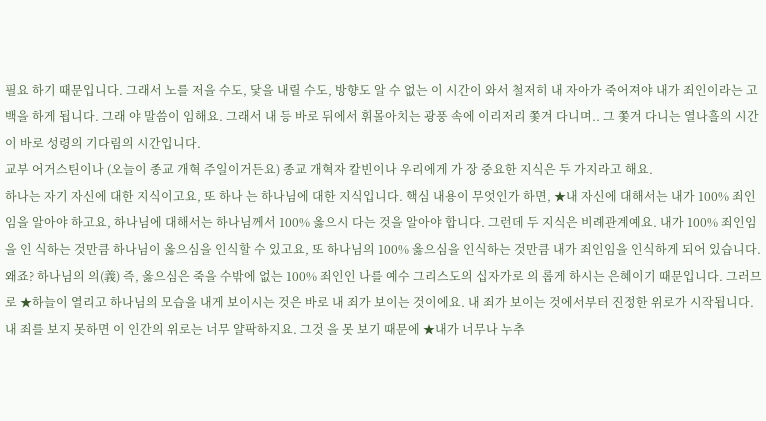필요 하기 때문입니다. 그래서 노를 저을 수도, 닻을 내릴 수도, 방향도 알 수 없는 이 시간이 와서 철저히 내 자아가 죽어져야 내가 죄인이라는 고백을 하게 됩니다. 그래 야 말씀이 임해요. 그래서 내 등 바로 뒤에서 휘몰아치는 광풍 속에 이리저리 쫓겨 다니며.. 그 쫓겨 다니는 열나흘의 시간이 바로 성령의 기다림의 시간입니다.
교부 어거스틴이나 (오늘이 종교 개혁 주일이거든요) 종교 개혁자 칼빈이나 우리에게 가 장 중요한 지식은 두 가지라고 해요.
하나는 자기 자신에 대한 지식이고요, 또 하나 는 하나님에 대한 지식입니다. 핵심 내용이 무엇인가 하면, ★내 자신에 대해서는 내가 100% 죄인임을 알아야 하고요, 하나님에 대해서는 하나님께서 100% 옳으시 다는 것을 알아야 합니다. 그런데 두 지식은 비례관계예요. 내가 100% 죄인임을 인 식하는 것만큼 하나님이 옳으심을 인식할 수 있고요, 또 하나님의 100% 옳으심을 인식하는 것만큼 내가 죄인임을 인식하게 되어 있습니다. 왜죠? 하나님의 의(義) 즉, 옳으심은 죽을 수밖에 없는 100% 죄인인 나를 예수 그리스도의 십자가로 의 롭게 하시는 은혜이기 때문입니다. 그러므로 ★하늘이 열리고 하나님의 모습을 내게 보이시는 것은 바로 내 죄가 보이는 것이에요. 내 죄가 보이는 것에서부터 진정한 위로가 시작됩니다. 내 죄를 보지 못하면 이 인간의 위로는 너무 얄팍하지요. 그것 을 못 보기 때문에 ★내가 너무나 누추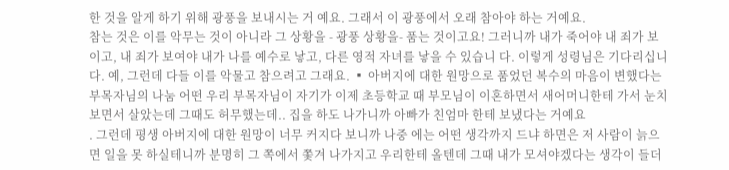한 것을 알게 하기 위해 광풍을 보내시는 거 예요. 그래서 이 광풍에서 오래 참아야 하는 거예요.
참는 것은 이를 악무는 것이 아니라 그 상황을 - 광풍 상황을- 품는 것이고요! 그러니까 내가 죽어야 내 죄가 보이고, 내 죄가 보여야 내가 나를 예수로 낳고, 다른 영적 자녀를 낳을 수 있습니 다. 이렇게 성령님은 기다리십니다. 예, 그런데 다들 이를 악물고 참으려고 그래요. ▪ 아버지에 대한 원망으로 품었던 복수의 마음이 변했다는 부목자님의 나눔 어떤 우리 부목자님이 자기가 이제 초등학교 때 부모님이 이혼하면서 새어머니한테 가서 눈치 보면서 살았는데 그때도 허무했는데.. 집을 하도 나가니까 아빠가 친엄마 한테 보냈다는 거예요
. 그런데 평생 아버지에 대한 원망이 너무 커지다 보니까 나중 에는 어떤 생각까지 드냐 하면은 저 사람이 늙으면 일을 못 하실테니까 분명히 그 쪽에서 쫓겨 나가지고 우리한테 올텐데 그때 내가 모셔야겠다는 생각이 들더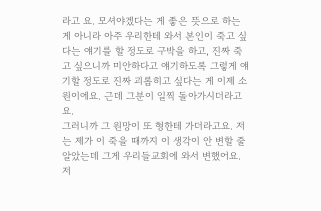라고 요. 모셔야겠다는 게 좋은 뜻으로 하는 게 아니라 아주 우리한테 와서 본인이 죽고 싶다는 얘기를 할 정도로 구박을 하고, 진짜 죽고 싶으니까 미안하다고 얘기하도록 그렇게 얘기할 정도로 진짜 괴롭히고 싶다는 게 이제 소원이에요. 근데 그분이 일찍 돌아가시더라고요.
그러니까 그 원망이 또 형한테 가더라고요. 저는 제가 이 죽을 때까지 이 생각이 안 변할 줄 알았는데 그게 우리들교회에 와서 변했어요. 저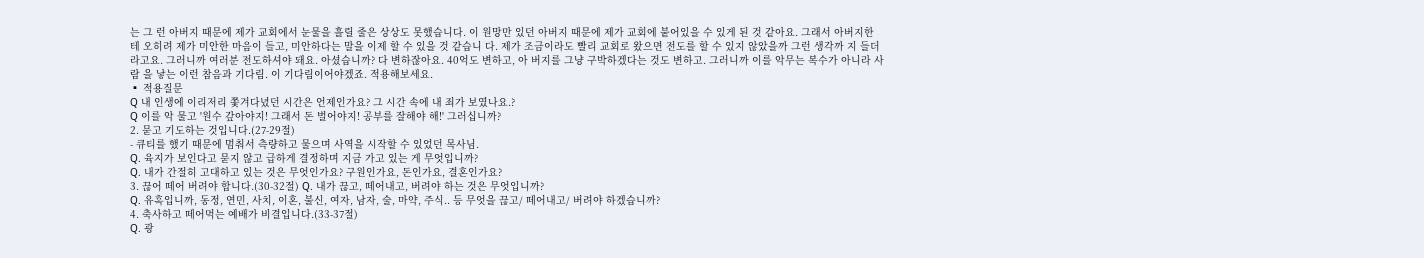는 그 런 아버지 때문에 제가 교회에서 눈물을 흘릴 줄은 상상도 못했습니다. 이 원망만 있던 아버지 때문에 제가 교회에 붙어있을 수 있게 된 것 같아요. 그래서 아버지한 테 오히려 제가 미안한 마음이 들고, 미안하다는 말을 이제 할 수 있을 것 같습니 다. 제가 조금이라도 빨리 교회로 왔으면 전도를 할 수 있지 않았을까 그런 생각까 지 들더라고요. 그러니까 여러분 전도하셔야 돼요. 아셨습니까? 다 변하잖아요. 40억도 변하고, 아 버지를 그냥 구박하겠다는 것도 변하고. 그러니까 이를 악무는 복수가 아니라 사람 을 낳는 이런 참음과 기다림. 이 기다림이어야겠죠. 적용해보세요.
▪ 적용질문
Q 내 인생에 이리저리 쫓겨다녔던 시간은 언제인가요? 그 시간 속에 내 죄가 보였나요.?
Q 이를 악 물고 '원수 갚아야지! 그래서 돈 벌어야지! 공부를 잘해야 해!' 그러십니까?
2. 묻고 기도하는 것입니다.(27-29절)
- 큐티를 했기 때문에 멈춰서 측량하고 물으며 사역을 시작할 수 있었던 목사님.
Q. 육지가 보인다고 묻지 않고 급하게 결정하며 지금 가고 있는 게 무엇입니까?
Q. 내가 간절히 고대하고 있는 것은 무엇인가요? 구원인가요, 돈인가요, 결혼인가요?
3. 끊어 떼어 버려야 합니다.(30-32절) Q. 내가 끊고, 떼어내고, 버려야 하는 것은 무엇입니까?
Q. 유혹입니까, 동정, 연민, 사치, 이혼, 불신, 여자, 남자, 술, 마약, 주식.. 등 무엇을 끊고/ 떼어내고/ 버려야 하겠습니까?
4. 축사하고 떼어먹는 예배가 비결입니다.(33-37절)
Q. 광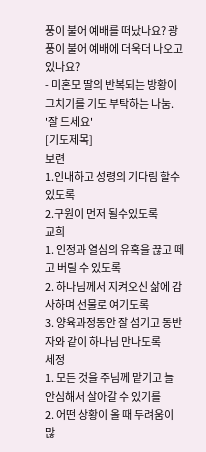풍이 불어 예배를 떠났나요? 광풍이 불어 예배에 더욱더 나오고 있나요?
- 미혼모 딸의 반복되는 방황이 그치기를 기도 부탁하는 나눔.
'잘 드세요'
[기도제목]
보련
1.인내하고 성령의 기다림 할수있도록
2.구원이 먼저 될수있도록
교희
1. 인정과 열심의 유혹을 끊고 떼고 버릴 수 있도록
2. 하나님께서 지켜오신 삶에 감사하며 선물로 여기도록
3. 양육과정동안 잘 섬기고 동반자와 같이 하나님 만나도록
세정
1. 모든 것을 주님께 맡기고 늘 안심해서 살아갈 수 있기를
2. 어떤 상황이 올 때 두려움이 많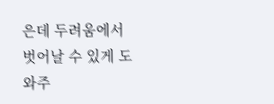은데 두려움에서 벗어날 수 있게 도와주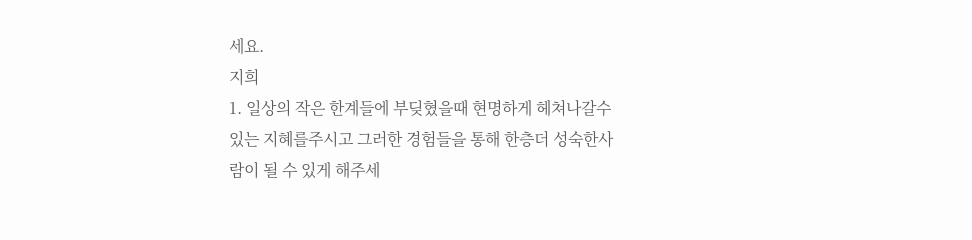세요.
지희
1. 일상의 작은 한계들에 부딪혔을때 현명하게 헤쳐나갈수있는 지혜를주시고 그러한 경험들을 통해 한층더 성숙한사람이 될 수 있게 해주세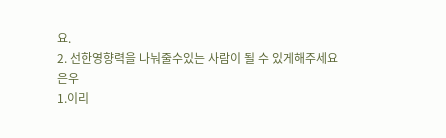요.
2. 선한영향력을 나눠줄수있는 사람이 될 수 있게해주세요
은우
1.이리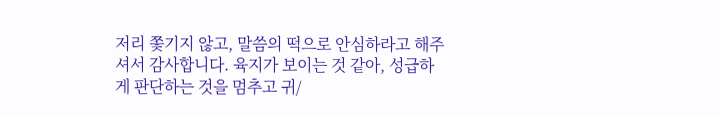저리 쫓기지 않고, 말씀의 떡으로 안심하라고 해주셔서 감사합니다. 육지가 보이는 것 같아, 성급하게 판단하는 것을 멈추고 귀/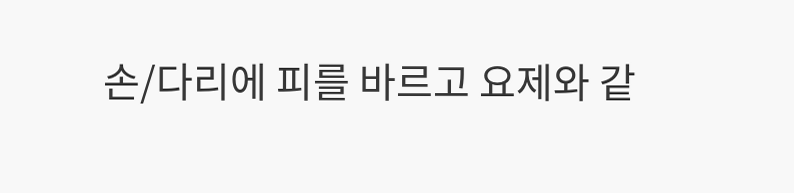손/다리에 피를 바르고 요제와 같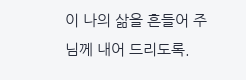이 나의 삶을 흔들어 주님께 내어 드리도록.